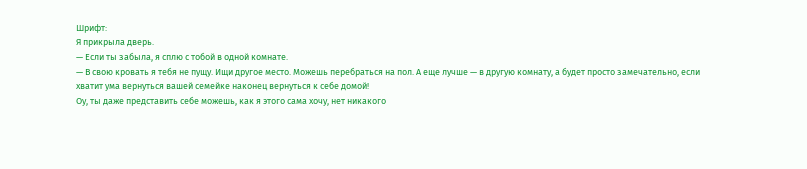Шрифт:
Я прикрыла дверь.
— Если ты забыла, я сплю с тобой в одной комнате.
— В свою кровать я тебя не пущу. Ищи другое место. Можешь перебраться на пол. А еще лучше — в другую комнату, а будет просто замечательно, если хватит ума вернуться вашей семейке наконец вернуться к себе домой!
Оу, ты даже представить себе можешь, как я этого сама хочу, нет никакого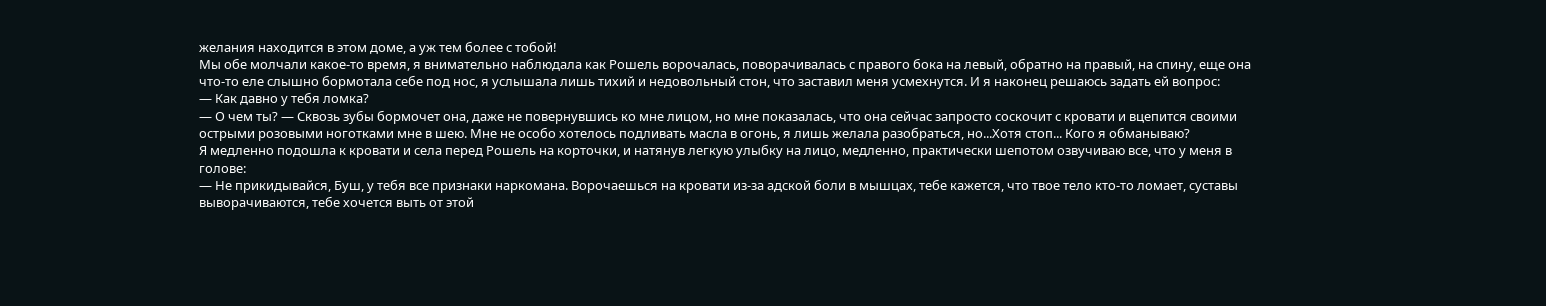желания находится в этом доме, а уж тем более с тобой!
Мы обе молчали какое-то время, я внимательно наблюдала как Рошель ворочалась, поворачивалась с правого бока на левый, обратно на правый, на спину, еще она что-то еле слышно бормотала себе под нос, я услышала лишь тихий и недовольный стон, что заставил меня усмехнутся. И я наконец решаюсь задать ей вопрос:
— Как давно у тебя ломка?
— О чем ты? — Сквозь зубы бормочет она, даже не повернувшись ко мне лицом, но мне показалась, что она сейчас запросто соскочит с кровати и вцепится своими острыми розовыми ноготками мне в шею. Мне не особо хотелось подливать масла в огонь, я лишь желала разобраться, но...Хотя стоп... Кого я обманываю?
Я медленно подошла к кровати и села перед Рошель на корточки, и натянув легкую улыбку на лицо, медленно, практически шепотом озвучиваю все, что у меня в голове:
— Не прикидывайся, Буш, у тебя все признаки наркомана. Ворочаешься на кровати из-за адской боли в мышцах, тебе кажется, что твое тело кто-то ломает, суставы выворачиваются, тебе хочется выть от этой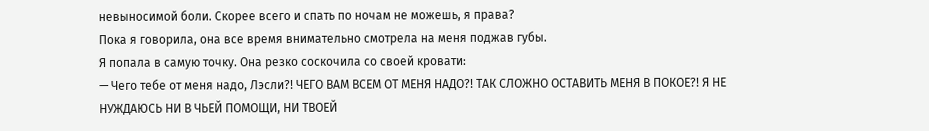невыносимой боли. Скорее всего и спать по ночам не можешь, я права?
Пока я говорила, она все время внимательно смотрела на меня поджав губы.
Я попала в самую точку. Она резко соскочила со своей кровати:
— Чего тебе от меня надо, Лэсли?! ЧЕГО ВАМ ВСЕМ ОТ МЕНЯ НАДО?! ТАК СЛОЖНО ОСТАВИТЬ МЕНЯ В ПОКОЕ?! Я НЕ НУЖДАЮСЬ НИ В ЧЬЕЙ ПОМОЩИ, НИ ТВОЕЙ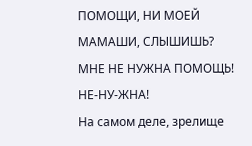ПОМОЩИ, НИ МОЕЙ МАМАШИ, СЛЫШИШЬ? МНЕ НЕ НУЖНА ПОМОЩЬ! НЕ-НУ-ЖНА!
На самом деле, зрелище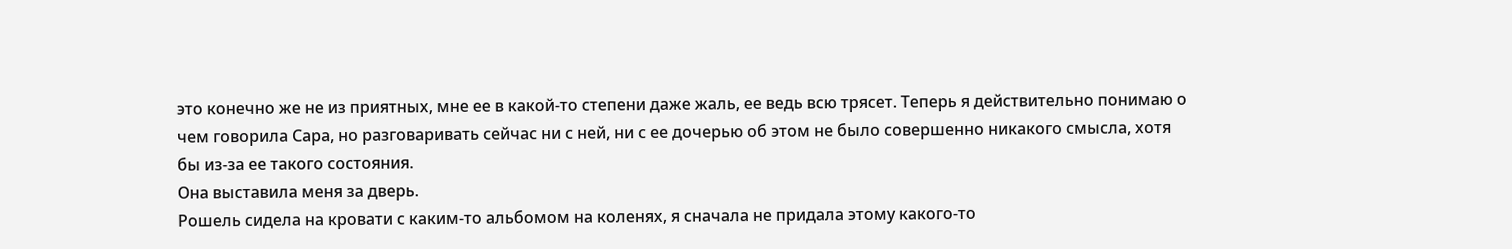это конечно же не из приятных, мне ее в какой-то степени даже жаль, ее ведь всю трясет. Теперь я действительно понимаю о чем говорила Сара, но разговаривать сейчас ни с ней, ни с ее дочерью об этом не было совершенно никакого смысла, хотя бы из-за ее такого состояния.
Она выставила меня за дверь.
Рошель сидела на кровати с каким-то альбомом на коленях, я сначала не придала этому какого-то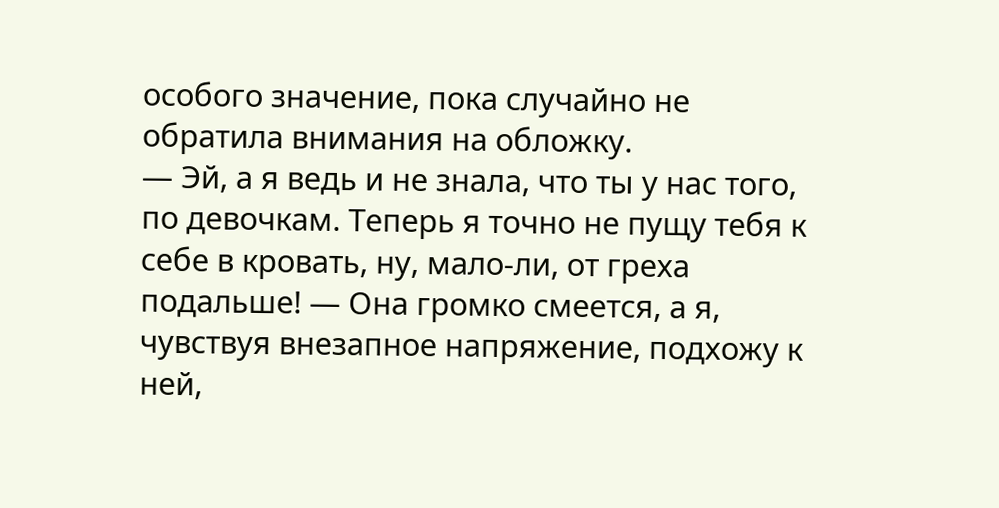особого значение, пока случайно не обратила внимания на обложку.
— Эй, а я ведь и не знала, что ты у нас того, по девочкам. Теперь я точно не пущу тебя к себе в кровать, ну, мало-ли, от греха подальше! — Она громко смеется, а я, чувствуя внезапное напряжение, подхожу к ней,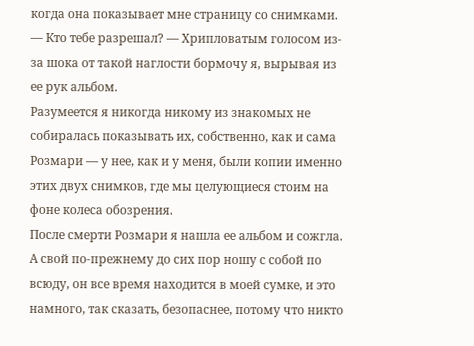когда она показывает мне страницу со снимками.
— Кто тебе разрешал? — Хрипловатым голосом из-за шока от такой наглости бормочу я, вырывая из ее рук альбом.
Разумеется я никогда никому из знакомых не собиралась показывать их, собственно, как и сама Розмари — у нее, как и у меня, были копии именно этих двух снимков, где мы целующиеся стоим на фоне колеса обозрения.
После смерти Розмари я нашла ее альбом и сожгла. А свой по-прежнему до сих пор ношу с собой по всюду, он все время находится в моей сумке, и это намного, так сказать, безопаснее, потому что никто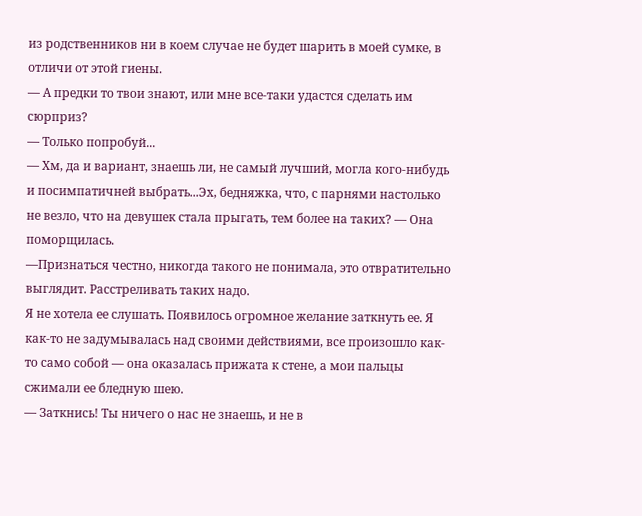из родственников ни в коем случае не будет шарить в моей сумке, в отличи от этой гиены.
— А предки то твои знают, или мне все-таки удастся сделать им сюрприз?
— Только попробуй...
— Хм, да и вариант, знаешь ли, не самый лучший, могла кого-нибудь и посимпатичней выбрать...Эх, бедняжка, что, с парнями настолько не везло, что на девушек стала прыгать, тем более на таких? — Она поморщилась.
—Признаться честно, никогда такого не понимала, это отвратительно выглядит. Расстреливать таких надо.
Я не хотела ее слушать. Появилось огромное желание заткнуть ее. Я как-то не задумывалась над своими действиями, все произошло как-то само собой — она оказалась прижата к стене, а мои пальцы сжимали ее бледную шею.
— Заткнись! Ты ничего о нас не знаешь, и не в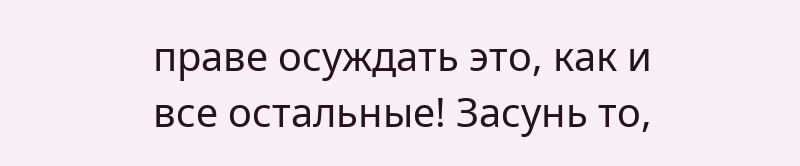праве осуждать это, как и все остальные! Засунь то,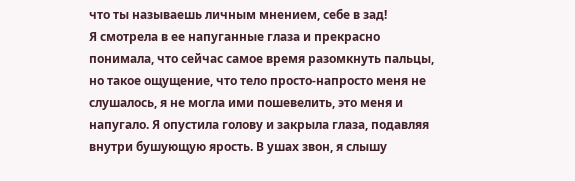что ты называешь личным мнением, себе в зад!
Я смотрела в ее напуганные глаза и прекрасно понимала, что сейчас самое время разомкнуть пальцы, но такое ощущение, что тело просто-напросто меня не слушалось, я не могла ими пошевелить, это меня и напугало. Я опустила голову и закрыла глаза, подавляя внутри бушующую ярость. В ушах звон, я слышу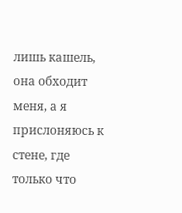лишь кашель, она обходит меня, а я прислоняюсь к стене, где только что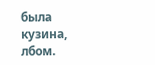была кузина, лбом.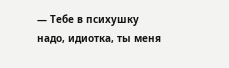— Тебе в психушку надо, идиотка, ты меня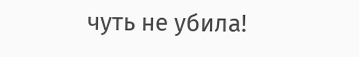чуть не убила!